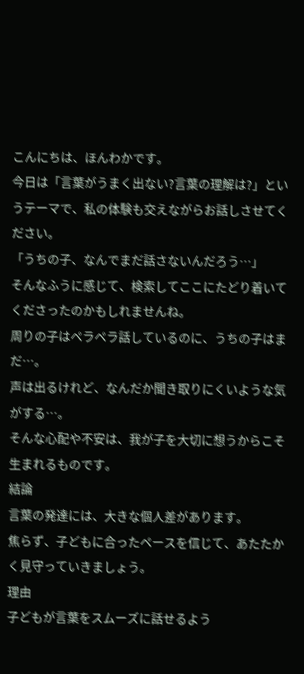こんにちは、ほんわかです。
今日は「言葉がうまく出ない?言葉の理解は?」というテーマで、私の体験も交えながらお話しさせてください。
「うちの子、なんでまだ話さないんだろう…」
そんなふうに感じて、検索してここにたどり着いてくださったのかもしれませんね。
周りの子はペラペラ話しているのに、うちの子はまだ…。
声は出るけれど、なんだか聞き取りにくいような気がする…。
そんな心配や不安は、我が子を大切に想うからこそ生まれるものです。
結論
言葉の発達には、大きな個人差があります。
焦らず、子どもに合ったペースを信じて、あたたかく見守っていきましょう。
理由
子どもが言葉をスムーズに話せるよう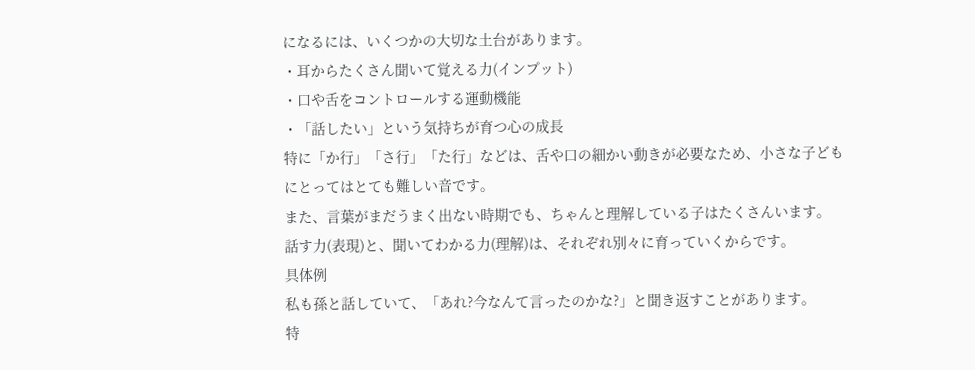になるには、いくつかの大切な土台があります。
・耳からたくさん聞いて覚える力(インプット)
・口や舌をコントロールする運動機能
・「話したい」という気持ちが育つ心の成長
特に「か行」「さ行」「た行」などは、舌や口の細かい動きが必要なため、小さな子どもにとってはとても難しい音です。
また、言葉がまだうまく出ない時期でも、ちゃんと理解している子はたくさんいます。
話す力(表現)と、聞いてわかる力(理解)は、それぞれ別々に育っていくからです。
具体例
私も孫と話していて、「あれ?今なんて言ったのかな?」と聞き返すことがあります。
特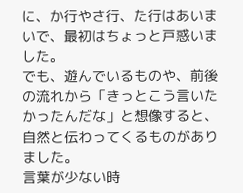に、か行やさ行、た行はあいまいで、最初はちょっと戸惑いました。
でも、遊んでいるものや、前後の流れから「きっとこう言いたかったんだな」と想像すると、自然と伝わってくるものがありました。
言葉が少ない時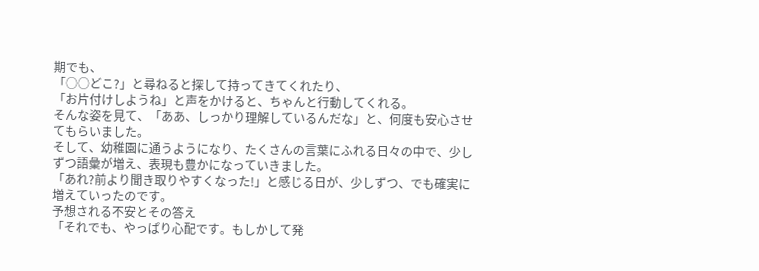期でも、
「○○どこ?」と尋ねると探して持ってきてくれたり、
「お片付けしようね」と声をかけると、ちゃんと行動してくれる。
そんな姿を見て、「ああ、しっかり理解しているんだな」と、何度も安心させてもらいました。
そして、幼稚園に通うようになり、たくさんの言葉にふれる日々の中で、少しずつ語彙が増え、表現も豊かになっていきました。
「あれ?前より聞き取りやすくなった!」と感じる日が、少しずつ、でも確実に増えていったのです。
予想される不安とその答え
「それでも、やっぱり心配です。もしかして発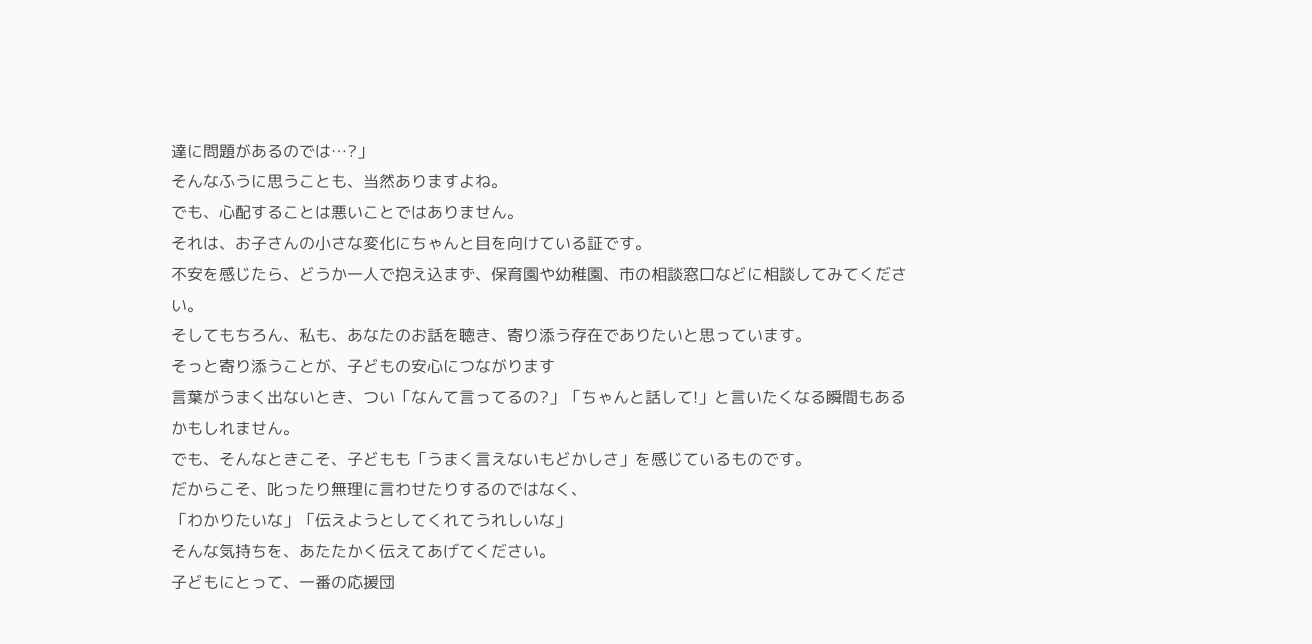達に問題があるのでは…?」
そんなふうに思うことも、当然ありますよね。
でも、心配することは悪いことではありません。
それは、お子さんの小さな変化にちゃんと目を向けている証です。
不安を感じたら、どうか一人で抱え込まず、保育園や幼稚園、市の相談窓口などに相談してみてください。
そしてもちろん、私も、あなたのお話を聴き、寄り添う存在でありたいと思っています。
そっと寄り添うことが、子どもの安心につながります
言葉がうまく出ないとき、つい「なんて言ってるの?」「ちゃんと話して!」と言いたくなる瞬間もあるかもしれません。
でも、そんなときこそ、子どもも「うまく言えないもどかしさ」を感じているものです。
だからこそ、叱ったり無理に言わせたりするのではなく、
「わかりたいな」「伝えようとしてくれてうれしいな」
そんな気持ちを、あたたかく伝えてあげてください。
子どもにとって、一番の応援団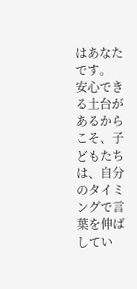はあなたです。
安心できる土台があるからこそ、子どもたちは、自分のタイミングで言葉を伸ばしてい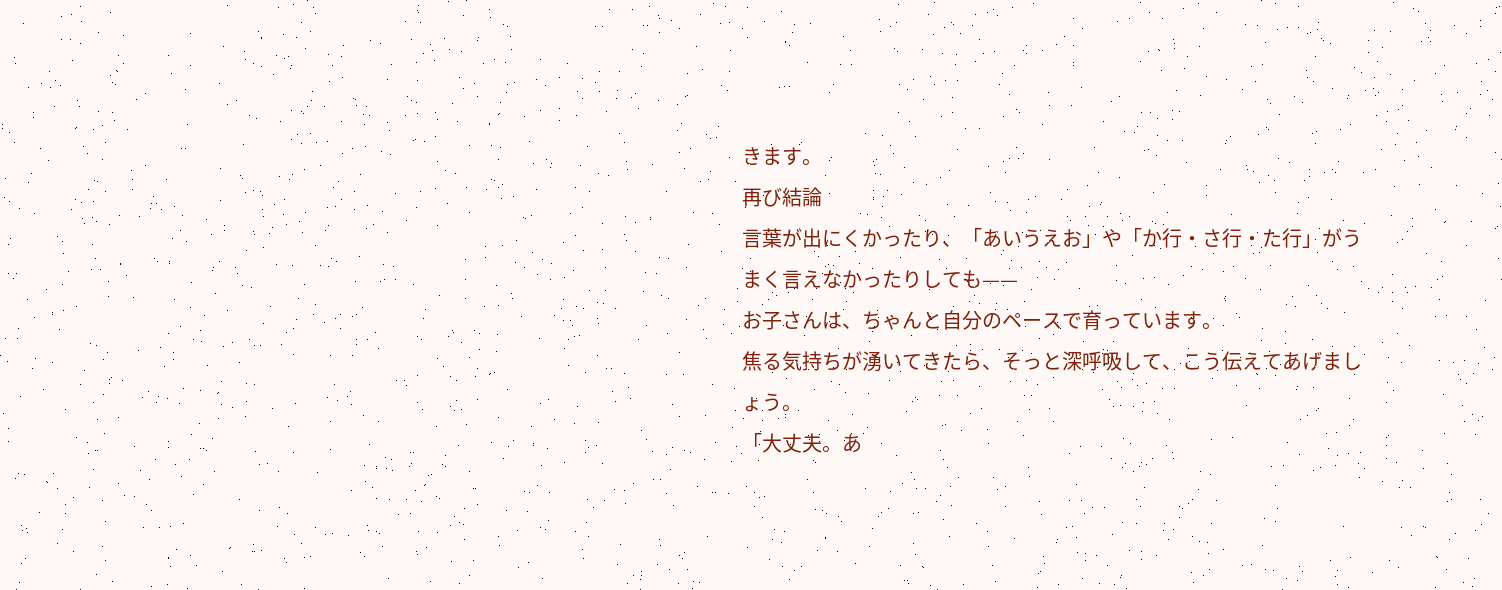きます。
再び結論
言葉が出にくかったり、「あいうえお」や「か行・さ行・た行」がうまく言えなかったりしても——
お子さんは、ちゃんと自分のペースで育っています。
焦る気持ちが湧いてきたら、そっと深呼吸して、こう伝えてあげましょう。
「大丈夫。あ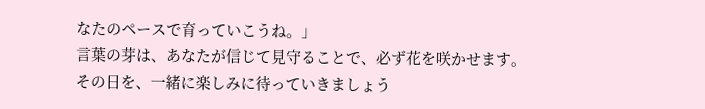なたのペースで育っていこうね。」
言葉の芽は、あなたが信じて見守ることで、必ず花を咲かせます。
その日を、一緒に楽しみに待っていきましょう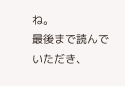ね。
最後まで読んでいただき、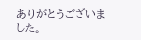ありがとうございました。